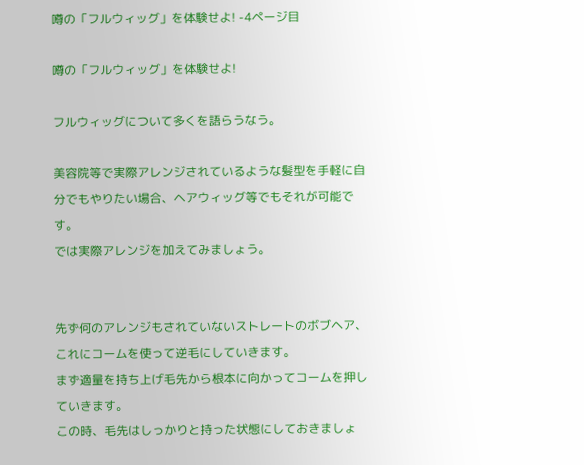噂の「フルウィッグ」を体験せよ! -4ページ目

噂の「フルウィッグ」を体験せよ!

フルウィッグについて多くを語らうなう。

美容院等で実際アレンジされているような髪型を手軽に自分でもやりたい場合、ヘアウィッグ等でもそれが可能です。
では実際アレンジを加えてみましょう。


先ず何のアレンジもされていないストレートのボブヘア、これにコームを使って逆毛にしていきます。
まず適量を持ち上げ毛先から根本に向かってコームを押していきます。
この時、毛先はしっかりと持った状態にしておきましょ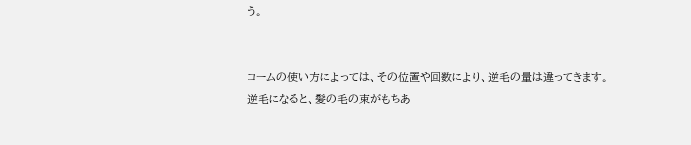う。


コームの使い方によっては、その位置や回数により、逆毛の量は違ってきます。
逆毛になると、髪の毛の束がもちあ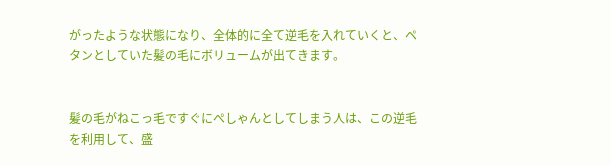がったような状態になり、全体的に全て逆毛を入れていくと、ペタンとしていた髪の毛にボリュームが出てきます。


髪の毛がねこっ毛ですぐにぺしゃんとしてしまう人は、この逆毛を利用して、盛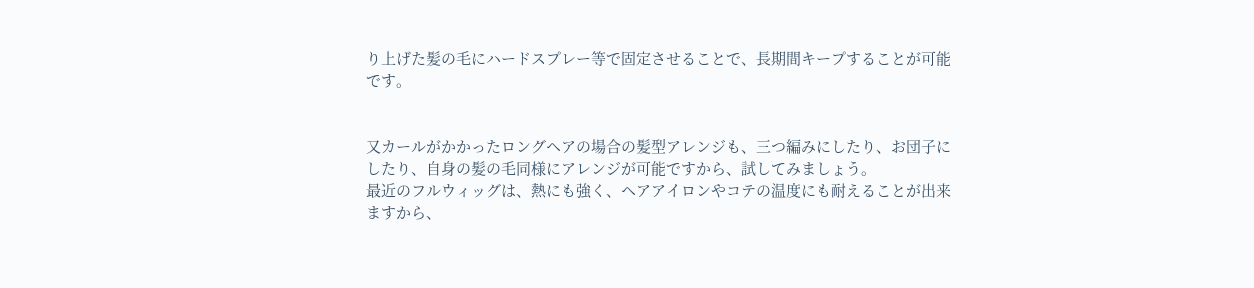り上げた髪の毛にハードスプレー等で固定させることで、長期間キープすることが可能です。


又カールがかかったロングヘアの場合の髪型アレンジも、三つ編みにしたり、お団子にしたり、自身の髪の毛同様にアレンジが可能ですから、試してみましょう。
最近のフルウィッグは、熱にも強く、ヘアアイロンやコテの温度にも耐えることが出来ますから、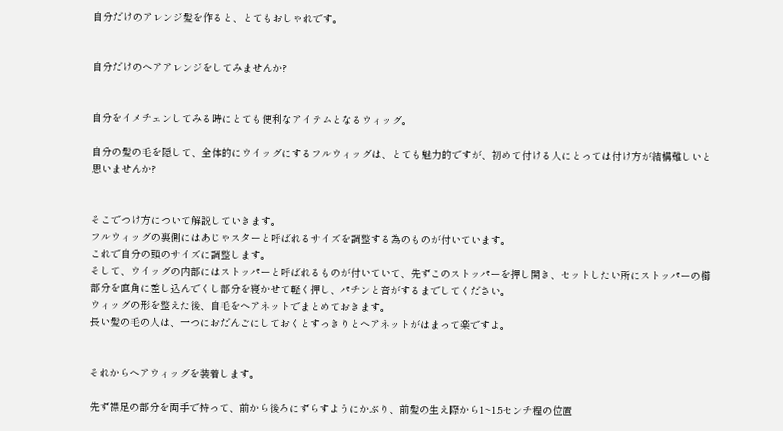自分だけのアレンジ髪を作ると、とてもおしゃれです。


自分だけのヘアアレンジをしてみませんか?


自分をイメチェンしてみる時にとても便利なアイテムとなるウィッグ。

自分の髪の毛を隠して、全体的にウイッグにするフルウィッグは、とても魅力的ですが、初めて付ける人にとっては付け方が結構難しいと思いませんか?


そこでつけ方について解説していきます。
フルウィッグの裏側にはあじゃスターと呼ばれるサイズを調整する為のものが付いています。
これで自分の頭のサイズに調整します。
そして、ウイッグの内部にはストッパーと呼ばれるものが付いていて、先ずこのストッパーを押し開き、セットしたい所にストッパーの櫛部分を直角に差し込んでくし部分を寝かせて軽く押し、パチンと音がするまでしてください。
ウィッグの形を整えた後、自毛をヘアネットでまとめておきます。
長い髪の毛の人は、一つにおだんごにしておくとすっきりとヘアネットがはまって楽ですよ。


それからヘアウィッグを装着します。

先ず襟足の部分を両手で持って、前から後ろにずらすようにかぶり、前髪の生え際から1~1.5センチ程の位置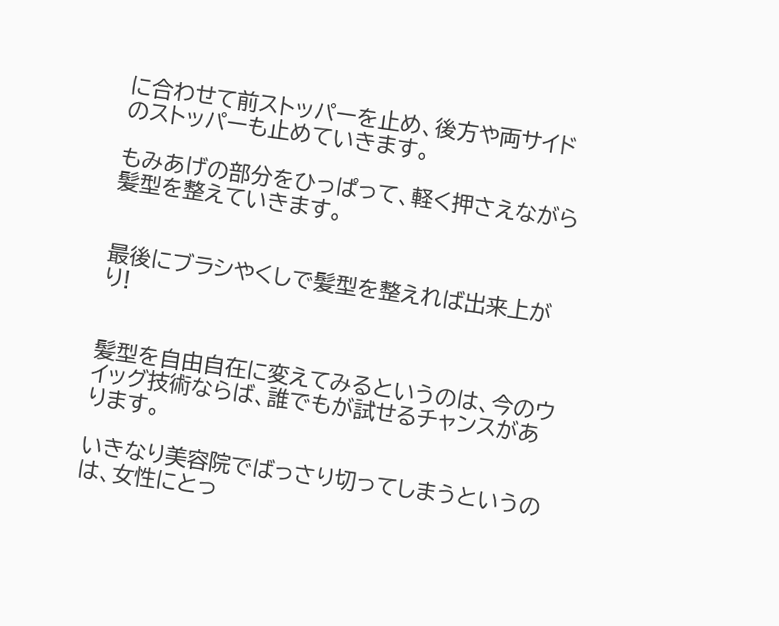に合わせて前ストッパーを止め、後方や両サイドのストッパーも止めていきます。

もみあげの部分をひっぱって、軽く押さえながら髪型を整えていきます。


最後にブラシやくしで髪型を整えれば出来上がり!


髪型を自由自在に変えてみるというのは、今のウイッグ技術ならば、誰でもが試せるチャンスがあります。

いきなり美容院でばっさり切ってしまうというのは、女性にとっ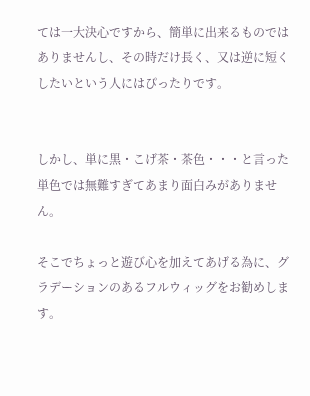ては一大決心ですから、簡単に出来るものではありませんし、その時だけ長く、又は逆に短くしたいという人にはぴったりです。


しかし、単に黒・こげ茶・茶色・・・と言った単色では無難すぎてあまり面白みがありません。

そこでちょっと遊び心を加えてあげる為に、グラデーションのあるフルウィッグをお勧めします。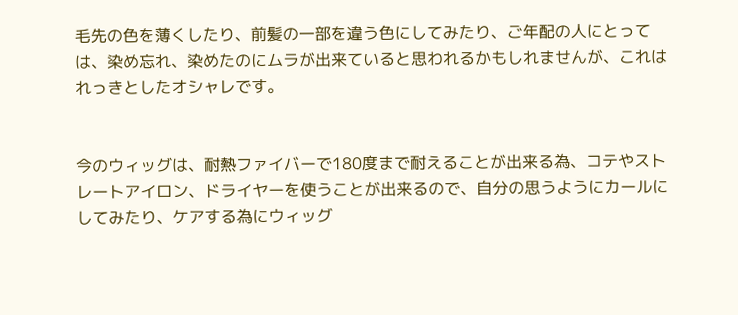毛先の色を薄くしたり、前髪の一部を違う色にしてみたり、ご年配の人にとっては、染め忘れ、染めたのにムラが出来ていると思われるかもしれませんが、これはれっきとしたオシャレです。


今のウィッグは、耐熱ファイバーで180度まで耐えることが出来る為、コテやストレートアイロン、ドライヤーを使うことが出来るので、自分の思うようにカールにしてみたり、ケアする為にウィッグ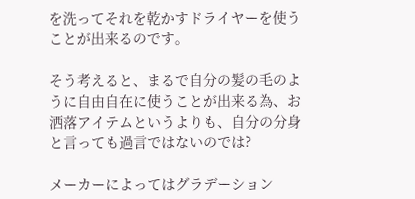を洗ってそれを乾かすドライヤーを使うことが出来るのです。

そう考えると、まるで自分の髪の毛のように自由自在に使うことが出来る為、お洒落アイテムというよりも、自分の分身と言っても過言ではないのでは?

メーカーによってはグラデーション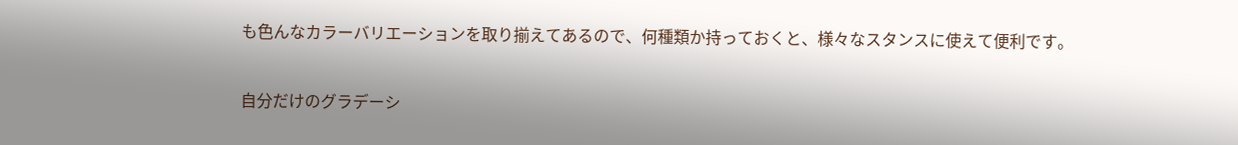も色んなカラーバリエーションを取り揃えてあるので、何種類か持っておくと、様々なスタンスに使えて便利です。


自分だけのグラデーシ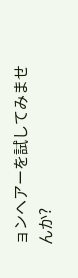ョンヘアーを試してみませんか?